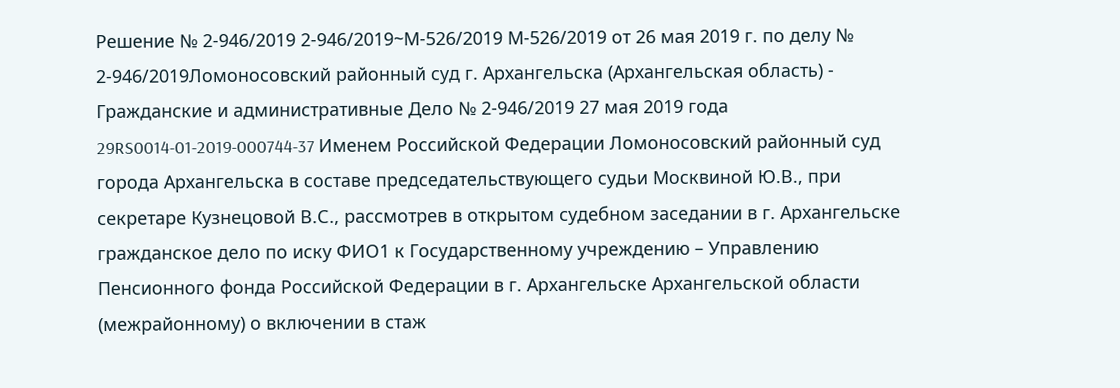Решение № 2-946/2019 2-946/2019~М-526/2019 М-526/2019 от 26 мая 2019 г. по делу № 2-946/2019Ломоносовский районный суд г. Архангельска (Архангельская область) - Гражданские и административные Дело № 2-946/2019 27 мая 2019 года 29RS0014-01-2019-000744-37 Именем Российской Федерации Ломоносовский районный суд города Архангельска в составе председательствующего судьи Москвиной Ю.В., при секретаре Кузнецовой В.С., рассмотрев в открытом судебном заседании в г. Архангельске гражданское дело по иску ФИО1 к Государственному учреждению – Управлению Пенсионного фонда Российской Федерации в г. Архангельске Архангельской области (межрайонному) о включении в стаж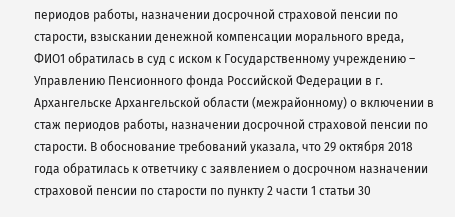периодов работы, назначении досрочной страховой пенсии по старости, взыскании денежной компенсации морального вреда, ФИО1 обратилась в суд с иском к Государственному учреждению – Управлению Пенсионного фонда Российской Федерации в г. Архангельске Архангельской области (межрайонному) о включении в стаж периодов работы, назначении досрочной страховой пенсии по старости. В обоснование требований указала, что 29 октября 2018 года обратилась к ответчику с заявлением о досрочном назначении страховой пенсии по старости по пункту 2 части 1 статьи 30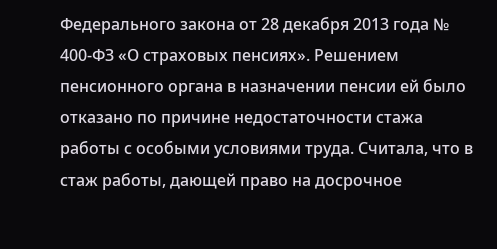Федерального закона от 28 декабря 2013 года № 400-ФЗ «О страховых пенсиях». Решением пенсионного органа в назначении пенсии ей было отказано по причине недостаточности стажа работы с особыми условиями труда. Считала, что в стаж работы, дающей право на досрочное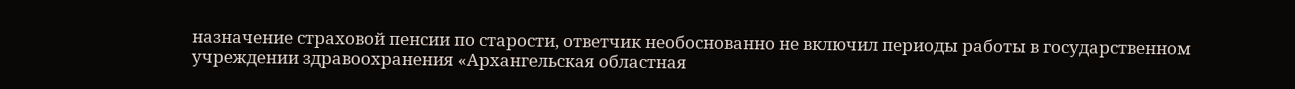назначение страховой пенсии по старости, ответчик необоснованно не включил периоды работы в государственном учреждении здравоохранения «Архангельская областная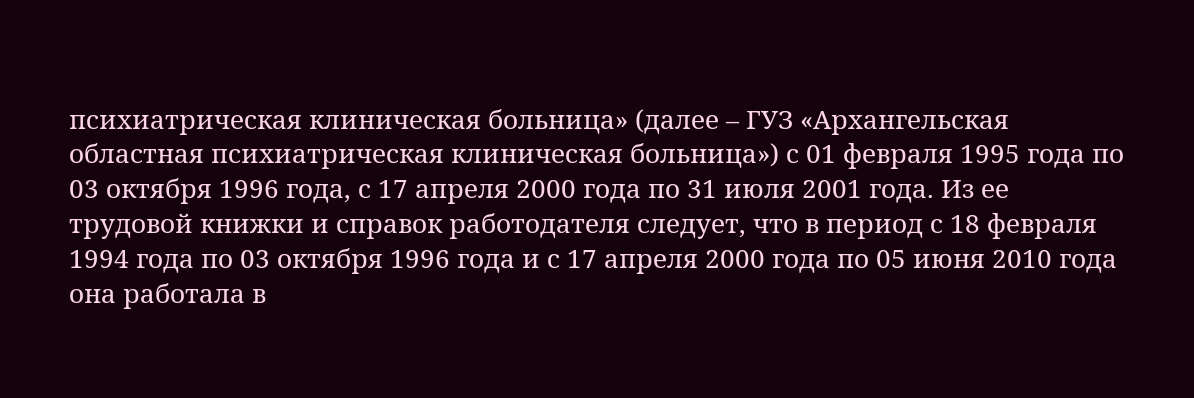психиатрическая клиническая больница» (далее – ГУЗ «Архангельская областная психиатрическая клиническая больница») с 01 февраля 1995 года по 03 октября 1996 года, с 17 апреля 2000 года по 31 июля 2001 года. Из ее трудовой книжки и справок работодателя следует, что в период с 18 февраля 1994 года по 03 октября 1996 года и с 17 апреля 2000 года по 05 июня 2010 года она работала в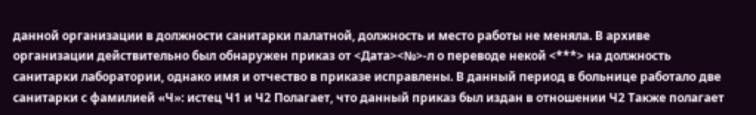данной организации в должности санитарки палатной, должность и место работы не меняла. В архиве организации действительно был обнаружен приказ от <Дата><№>-л о переводе некой <***> на должность санитарки лаборатории, однако имя и отчество в приказе исправлены. В данный период в больнице работало две санитарки с фамилией «Ч»: истец Ч1 и Ч2 Полагает, что данный приказ был издан в отношении Ч2 Также полагает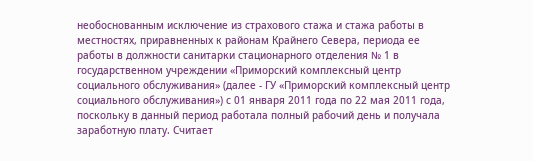необоснованным исключение из страхового стажа и стажа работы в местностях, приравненных к районам Крайнего Севера, периода ее работы в должности санитарки стационарного отделения № 1 в государственном учреждении «Приморский комплексный центр социального обслуживания» (далее - ГУ «Приморский комплексный центр социального обслуживания») с 01 января 2011 года по 22 мая 2011 года, поскольку в данный период работала полный рабочий день и получала заработную плату. Считает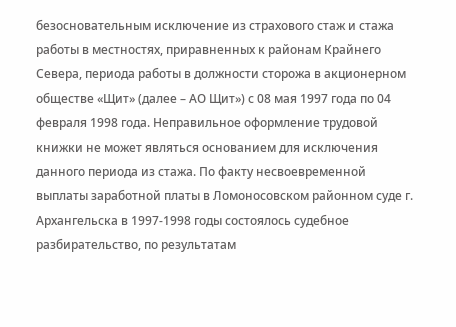безосновательным исключение из страхового стаж и стажа работы в местностях, приравненных к районам Крайнего Севера, периода работы в должности сторожа в акционерном обществе «Щит» (далее – АО Щит») с 08 мая 1997 года по 04 февраля 1998 года. Неправильное оформление трудовой книжки не может являться основанием для исключения данного периода из стажа. По факту несвоевременной выплаты заработной платы в Ломоносовском районном суде г. Архангельска в 1997-1998 годы состоялось судебное разбирательство, по результатам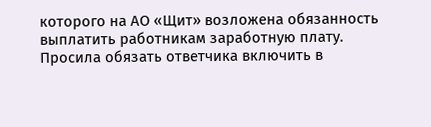которого на АО «Щит» возложена обязанность выплатить работникам заработную плату. Просила обязать ответчика включить в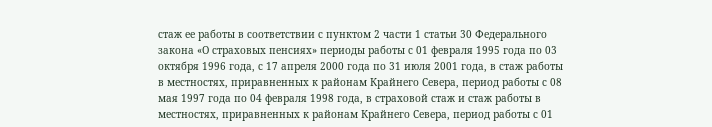стаж ее работы в соответствии с пунктом 2 части 1 статьи 30 Федерального закона «О страховых пенсиях» периоды работы с 01 февраля 1995 года по 03 октября 1996 года, с 17 апреля 2000 года по 31 июля 2001 года, в стаж работы в местностях, приравненных к районам Крайнего Севера, период работы с 08 мая 1997 года по 04 февраля 1998 года, в страховой стаж и стаж работы в местностях, приравненных к районам Крайнего Севера, период работы с 01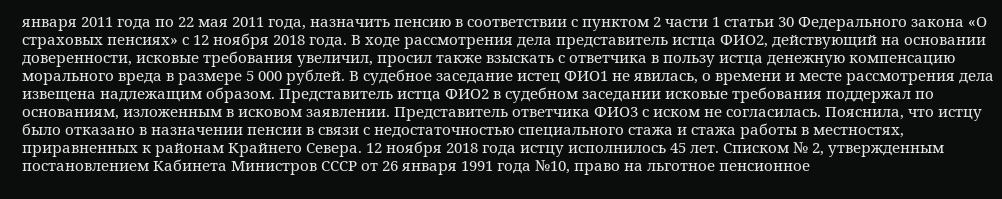января 2011 года по 22 мая 2011 года, назначить пенсию в соответствии с пунктом 2 части 1 статьи 30 Федерального закона «О страховых пенсиях» с 12 ноября 2018 года. В ходе рассмотрения дела представитель истца ФИО2, действующий на основании доверенности, исковые требования увеличил, просил также взыскать с ответчика в пользу истца денежную компенсацию морального вреда в размере 5 000 рублей. В судебное заседание истец ФИО1 не явилась, о времени и месте рассмотрения дела извещена надлежащим образом. Представитель истца ФИО2 в судебном заседании исковые требования поддержал по основаниям, изложенным в исковом заявлении. Представитель ответчика ФИО3 с иском не согласилась. Пояснила, что истцу было отказано в назначении пенсии в связи с недостаточностью специального стажа и стажа работы в местностях, приравненных к районам Крайнего Севера. 12 ноября 2018 года истцу исполнилось 45 лет. Списком № 2, утвержденным постановлением Кабинета Министров СССР от 26 января 1991 года №10, право на льготное пенсионное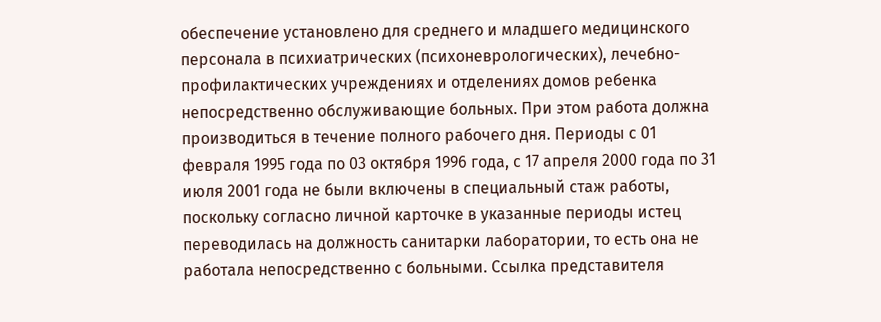обеспечение установлено для среднего и младшего медицинского персонала в психиатрических (психоневрологических), лечебно-профилактических учреждениях и отделениях домов ребенка непосредственно обслуживающие больных. При этом работа должна производиться в течение полного рабочего дня. Периоды с 01 февраля 1995 года по 03 октября 1996 года, с 17 апреля 2000 года по 31 июля 2001 года не были включены в специальный стаж работы, поскольку согласно личной карточке в указанные периоды истец переводилась на должность санитарки лаборатории, то есть она не работала непосредственно с больными. Ссылка представителя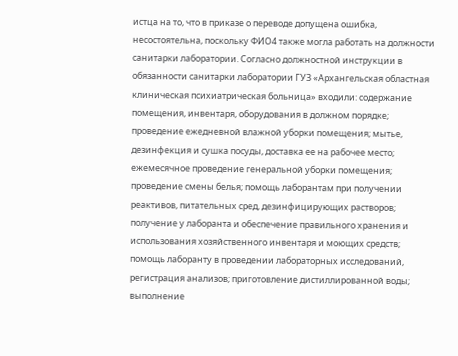истца на то, что в приказе о переводе допущена ошибка, несостоятельна, поскольку ФИО4 также могла работать на должности санитарки лаборатории. Согласно должностной инструкции в обязанности санитарки лаборатории ГУЗ «Архангельская областная клиническая психиатрическая больница» входили: содержание помещения, инвентаря, оборудования в должном порядке; проведение ежедневной влажной уборки помещения; мытье, дезинфекция и сушка посуды, доставка ее на рабочее место; ежемесячное проведение генеральной уборки помещения; проведение смены белья; помощь лаборантам при получении реактивов, питательных сред, дезинфицирующих растворов; получение у лаборанта и обеспечение правильного хранения и использования хозяйственного инвентаря и моющих средств; помощь лаборанту в проведении лабораторных исследований, регистрация анализов; приготовление дистиллированной воды; выполнение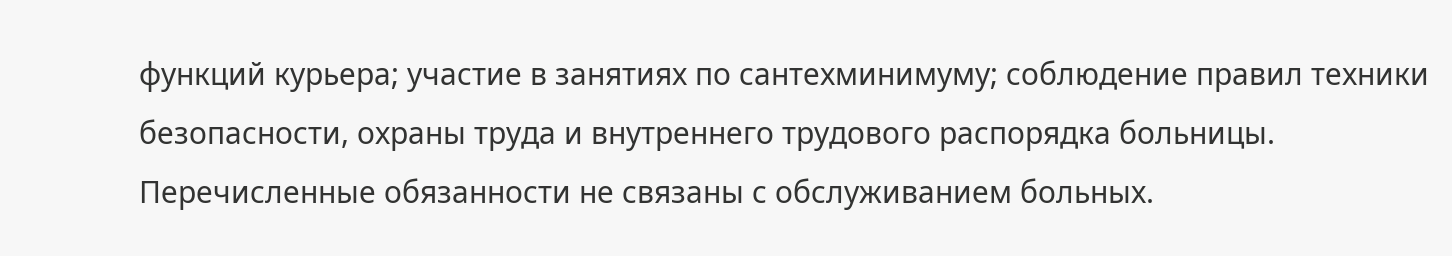функций курьера; участие в занятиях по сантехминимуму; соблюдение правил техники безопасности, охраны труда и внутреннего трудового распорядка больницы. Перечисленные обязанности не связаны с обслуживанием больных.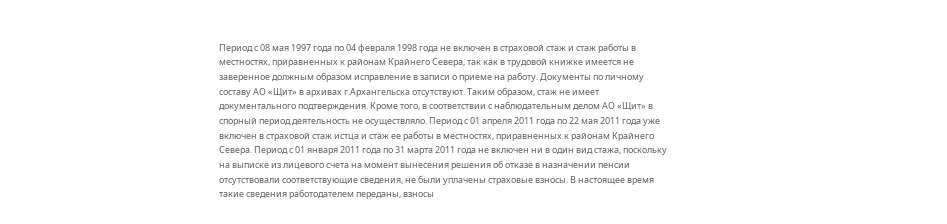Период с 08 мая 1997 года по 04 февраля 1998 года не включен в страховой стаж и стаж работы в местностях, приравненных к районам Крайнего Севера, так как в трудовой книжке имеется не заверенное должным образом исправление в записи о приеме на работу. Документы по личному составу АО «Щит» в архивах г.Архангельска отсутствуют. Таким образом, стаж не имеет документального подтверждения. Кроме того, в соответствии с наблюдательным делом АО «Щит» в спорный период деятельность не осуществляло. Период с 01 апреля 2011 года по 22 мая 2011 года уже включен в страховой стаж истца и стаж ее работы в местностях, приравненных к районам Крайнего Севера. Период с 01 января 2011 года по 31 марта 2011 года не включен ни в один вид стажа, поскольку на выписке из лицевого счета на момент вынесения решения об отказе в назначении пенсии отсутствовали соответствующие сведения, не были уплачены страховые взносы. В настоящее время такие сведения работодателем переданы, взносы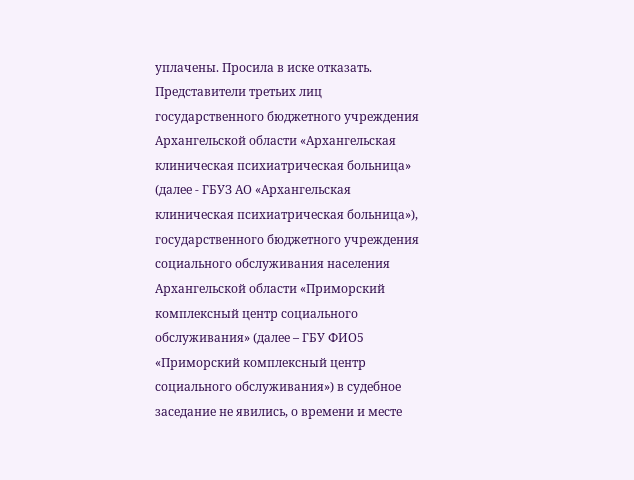уплачены. Просила в иске отказать. Представители третьих лиц государственного бюджетного учреждения Архангельской области «Архангельская клиническая психиатрическая больница» (далее - ГБУЗ АО «Архангельская клиническая психиатрическая больница»), государственного бюджетного учреждения социального обслуживания населения Архангельской области «Приморский комплексный центр социального обслуживания» (далее – ГБУ ФИО5 «Приморский комплексный центр социального обслуживания») в судебное заседание не явились, о времени и месте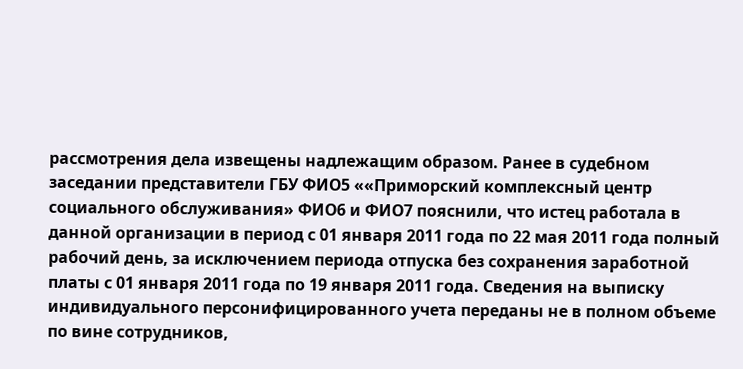рассмотрения дела извещены надлежащим образом. Ранее в судебном заседании представители ГБУ ФИО5 ««Приморский комплексный центр социального обслуживания» ФИО6 и ФИО7 пояснили, что истец работала в данной организации в период с 01 января 2011 года по 22 мая 2011 года полный рабочий день, за исключением периода отпуска без сохранения заработной платы с 01 января 2011 года по 19 января 2011 года. Сведения на выписку индивидуального персонифицированного учета переданы не в полном объеме по вине сотрудников,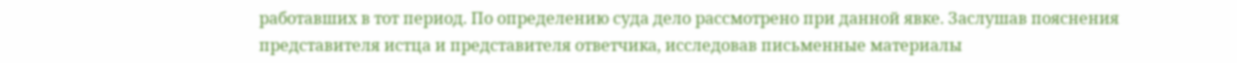работавших в тот период. По определению суда дело рассмотрено при данной явке. Заслушав пояснения представителя истца и представителя ответчика, исследовав письменные материалы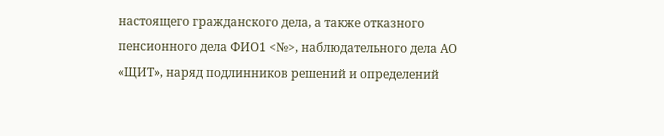настоящего гражданского дела, а также отказного пенсионного дела ФИО1 <№>, наблюдательного дела АО «ЩИТ», наряд подлинников решений и определений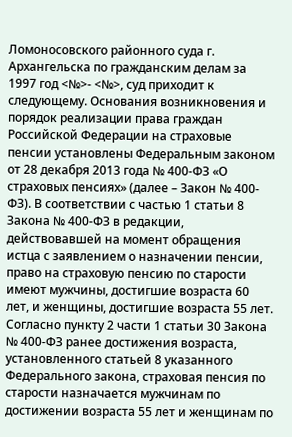Ломоносовского районного суда г. Архангельска по гражданским делам за 1997 год <№>- <№>, суд приходит к следующему. Основания возникновения и порядок реализации права граждан Российской Федерации на страховые пенсии установлены Федеральным законом от 28 декабря 2013 года № 400-ФЗ «О страховых пенсиях» (далее – Закон № 400-ФЗ). В соответствии с частью 1 статьи 8 Закона № 400-ФЗ в редакции, действовавшей на момент обращения истца с заявлением о назначении пенсии, право на страховую пенсию по старости имеют мужчины, достигшие возраста 60 лет, и женщины, достигшие возраста 55 лет. Согласно пункту 2 части 1 статьи 30 Закона № 400-ФЗ ранее достижения возраста, установленного статьей 8 указанного Федерального закона, страховая пенсия по старости назначается мужчинам по достижении возраста 55 лет и женщинам по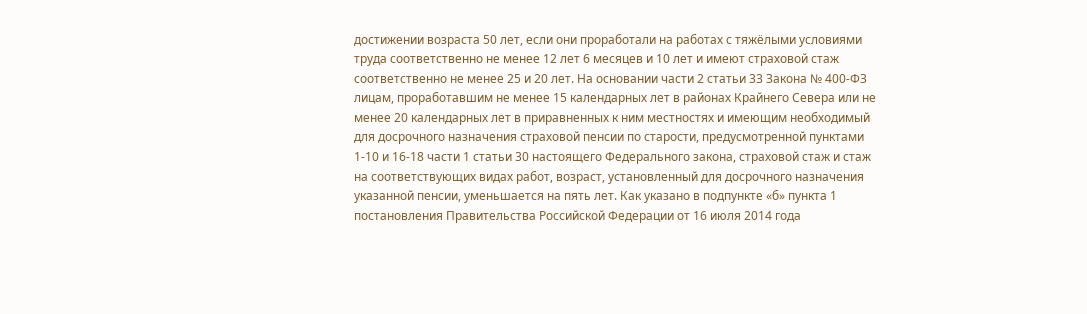достижении возраста 50 лет, если они проработали на работах с тяжёлыми условиями труда соответственно не менее 12 лет 6 месяцев и 10 лет и имеют страховой стаж соответственно не менее 25 и 20 лет. На основании части 2 статьи 33 Закона № 400-ФЗ лицам, проработавшим не менее 15 календарных лет в районах Крайнего Севера или не менее 20 календарных лет в приравненных к ним местностях и имеющим необходимый для досрочного назначения страховой пенсии по старости, предусмотренной пунктами 1-10 и 16-18 части 1 статьи 30 настоящего Федерального закона, страховой стаж и стаж на соответствующих видах работ, возраст, установленный для досрочного назначения указанной пенсии, уменьшается на пять лет. Как указано в подпункте «б» пункта 1 постановления Правительства Российской Федерации от 16 июля 2014 года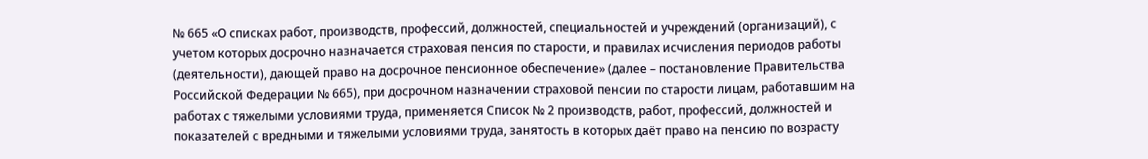№ 665 «О списках работ, производств, профессий, должностей, специальностей и учреждений (организаций), с учетом которых досрочно назначается страховая пенсия по старости, и правилах исчисления периодов работы (деятельности), дающей право на досрочное пенсионное обеспечение» (далее – постановление Правительства Российской Федерации № 665), при досрочном назначении страховой пенсии по старости лицам, работавшим на работах с тяжелыми условиями труда, применяется Список № 2 производств, работ, профессий, должностей и показателей с вредными и тяжелыми условиями труда, занятость в которых даёт право на пенсию по возрасту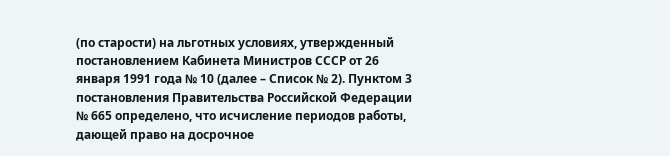(по старости) на льготных условиях, утвержденный постановлением Кабинета Министров СССР от 26 января 1991 года № 10 (далее – Список № 2). Пунктом 3 постановления Правительства Российской Федерации № 665 определено, что исчисление периодов работы, дающей право на досрочное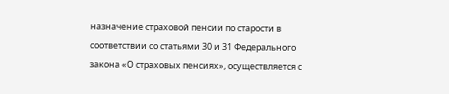назначение страховой пенсии по старости в соответствии со статьями 30 и 31 Федерального закона «О страховых пенсиях», осуществляется с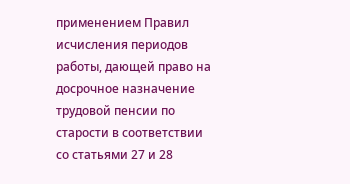применением Правил исчисления периодов работы, дающей право на досрочное назначение трудовой пенсии по старости в соответствии со статьями 27 и 28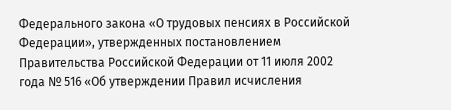Федерального закона «О трудовых пенсиях в Российской Федерации», утвержденных постановлением Правительства Российской Федерации от 11 июля 2002 года № 516 «Об утверждении Правил исчисления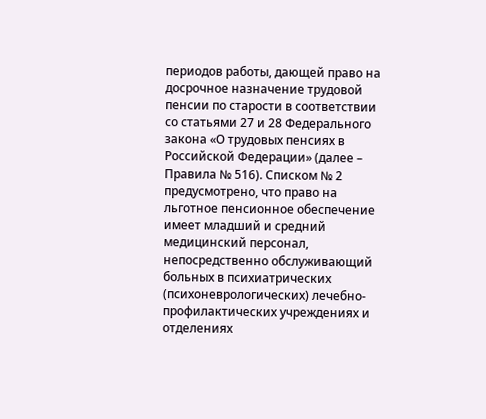периодов работы, дающей право на досрочное назначение трудовой пенсии по старости в соответствии со статьями 27 и 28 Федерального закона «О трудовых пенсиях в Российской Федерации» (далее – Правила № 516). Списком № 2 предусмотрено, что право на льготное пенсионное обеспечение имеет младший и средний медицинский персонал, непосредственно обслуживающий больных в психиатрических (психоневрологических) лечебно-профилактических учреждениях и отделениях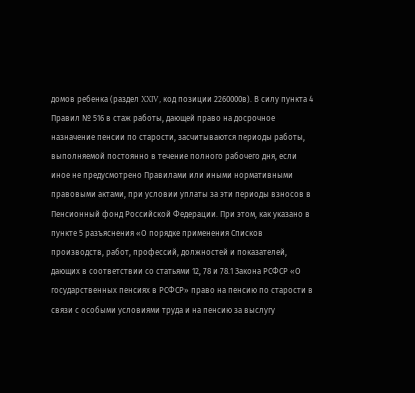домов ребенка (раздел XXIV, код позиции 2260000в). В силу пункта 4 Правил № 516 в стаж работы, дающей право на досрочное назначение пенсии по старости, засчитываются периоды работы, выполняемой постоянно в течение полного рабочего дня, если иное не предусмотрено Правилами или иными нормативными правовыми актами, при условии уплаты за эти периоды взносов в Пенсионный фонд Российской Федерации. При этом, как указано в пункте 5 разъяснения «О порядке применения Списков производств, работ, профессий, должностей и показателей, дающих в соответствии со статьями 12, 78 и 78.1 Закона РСФСР «О государственных пенсиях в РСФСР» право на пенсию по старости в связи с особыми условиями труда и на пенсию за выслугу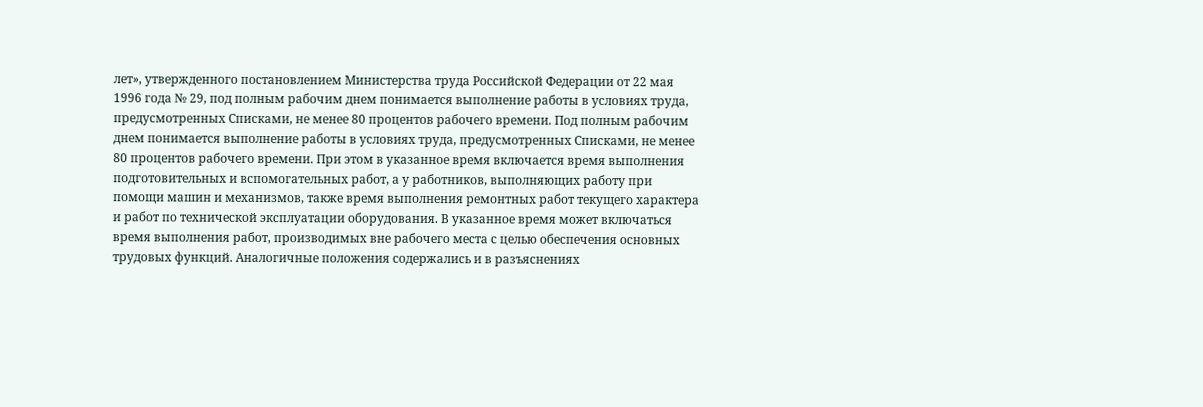лет», утвержденного постановлением Министерства труда Российской Федерации от 22 мая 1996 года № 29, под полным рабочим днем понимается выполнение работы в условиях труда, предусмотренных Списками, не менее 80 процентов рабочего времени. Под полным рабочим днем понимается выполнение работы в условиях труда, предусмотренных Списками, не менее 80 процентов рабочего времени. При этом в указанное время включается время выполнения подготовительных и вспомогательных работ, а у работников, выполняющих работу при помощи машин и механизмов, также время выполнения ремонтных работ текущего характера и работ по технической эксплуатации оборудования. В указанное время может включаться время выполнения работ, производимых вне рабочего места с целью обеспечения основных трудовых функций. Аналогичные положения содержались и в разъяснениях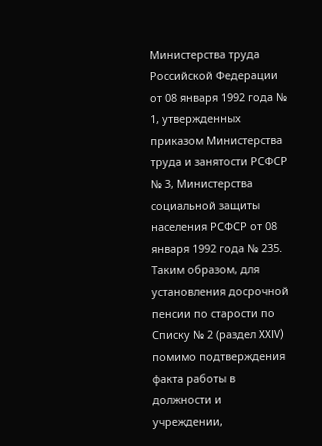Министерства труда Российской Федерации от 08 января 1992 года № 1, утвержденных приказом Министерства труда и занятости РСФСР № 3, Министерства социальной защиты населения РСФСР от 08 января 1992 года № 235. Таким образом, для установления досрочной пенсии по старости по Списку № 2 (раздел XXIV) помимо подтверждения факта работы в должности и учреждении,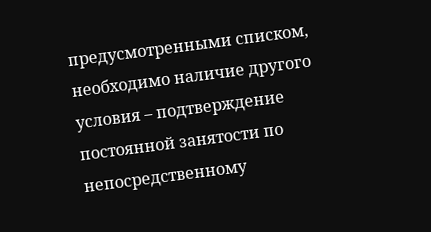предусмотренными списком, необходимо наличие другого условия – подтверждение постоянной занятости по непосредственному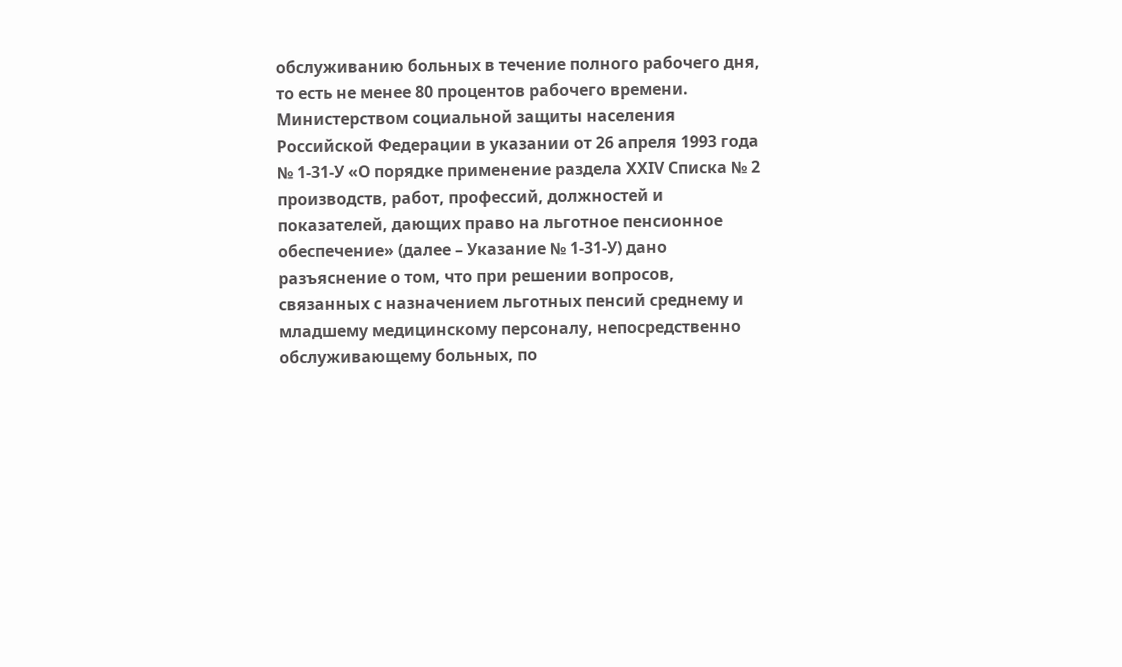обслуживанию больных в течение полного рабочего дня, то есть не менее 80 процентов рабочего времени. Министерством социальной защиты населения Российской Федерации в указании от 26 апреля 1993 года № 1-31-У «О порядке применение раздела XXIV Списка № 2 производств, работ, профессий, должностей и показателей, дающих право на льготное пенсионное обеспечение» (далее – Указание № 1-31-У) дано разъяснение о том, что при решении вопросов, связанных с назначением льготных пенсий среднему и младшему медицинскому персоналу, непосредственно обслуживающему больных, по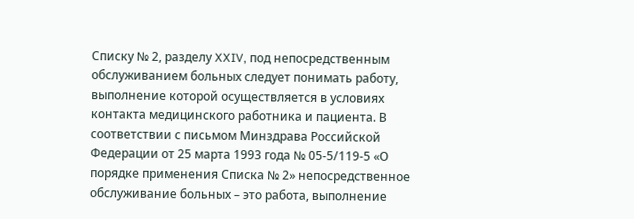Списку № 2, разделу XXIV, под непосредственным обслуживанием больных следует понимать работу, выполнение которой осуществляется в условиях контакта медицинского работника и пациента. В соответствии с письмом Минздрава Российской Федерации от 25 марта 1993 года № 05-5/119-5 «О порядке применения Списка № 2» непосредственное обслуживание больных – это работа, выполнение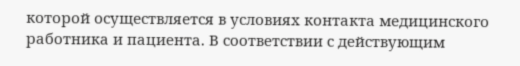которой осуществляется в условиях контакта медицинского работника и пациента. В соответствии с действующим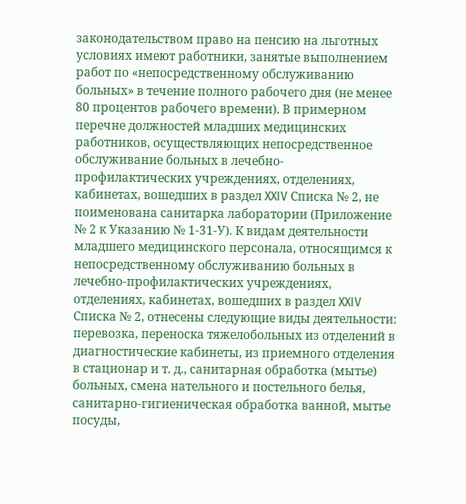законодательством право на пенсию на льготных условиях имеют работники, занятые выполнением работ по «непосредственному обслуживанию больных» в течение полного рабочего дня (не менее 80 процентов рабочего времени). В примерном перечне должностей младших медицинских работников, осуществляющих непосредственное обслуживание больных в лечебно-профилактических учреждениях, отделениях, кабинетах, вошедших в раздел XXIV Списка № 2, не поименована санитарка лаборатории (Приложение № 2 к Указанию № 1-31-У). К видам деятельности младшего медицинского персонала, относящимся к непосредственному обслуживанию больных в лечебно-профилактических учреждениях, отделениях, кабинетах, вошедших в раздел XXIV Списка № 2, отнесены следующие виды деятельности: перевозка, переноска тяжелобольных из отделений в диагностические кабинеты, из приемного отделения в стационар и т. д., санитарная обработка (мытье) больных, смена нательного и постельного белья, санитарно-гигиеническая обработка ванной, мытье посуды,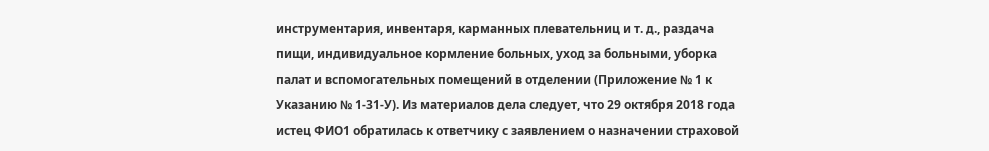инструментария, инвентаря, карманных плевательниц и т. д., раздача пищи, индивидуальное кормление больных, уход за больными, уборка палат и вспомогательных помещений в отделении (Приложение № 1 к Указанию № 1-31-У). Из материалов дела следует, что 29 октября 2018 года истец ФИО1 обратилась к ответчику с заявлением о назначении страховой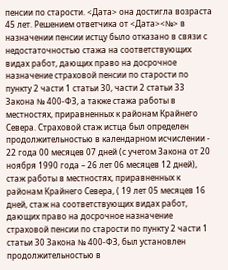пенсии по старости. <Дата> она достигла возраста 45 лет. Решением ответчика от <Дата><№> в назначении пенсии истцу было отказано в связи с недостаточностью стажа на соответствующих видах работ, дающих право на досрочное назначение страховой пенсии по старости по пункту 2 части 1 статьи 30, части 2 статьи 33 Закона № 400-ФЗ, а также стажа работы в местностях, приравненных к районам Крайнего Севера. Страховой стаж истца был определен продолжительностью в календарном исчислении - 22 года 00 месяцев 07 дней (с учетом Закона от 20 ноября 1990 года – 26 лет 06 месяцев 12 дней), стаж работы в местностях, приравненных к районам Крайнего Севера, ( 19 лет 05 месяцев 16 дней, стаж на соответствующих видах работ, дающих право на досрочное назначение страховой пенсии по старости по пункту 2 части 1 статьи 30 Закона № 400-ФЗ, был установлен продолжительностью в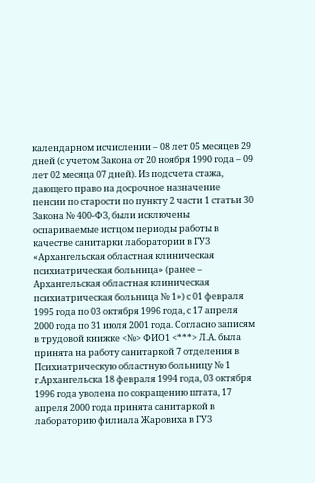календарном исчислении – 08 лет 05 месяцев 29 дней (с учетом Закона от 20 ноября 1990 года – 09 лет 02 месяца 07 дней). Из подсчета стажа, дающего право на досрочное назначение пенсии по старости по пункту 2 части 1 статьи 30 Закона № 400-ФЗ, были исключены оспариваемые истцом периоды работы в качестве санитарки лаборатории в ГУЗ «Архангельская областная клиническая психиатрическая больница» (ранее – Архангельская областная клиническая психиатрическая больница № 1») с 01 февраля 1995 года по 03 октября 1996 года, с 17 апреля 2000 года по 31 июля 2001 года. Согласно записям в трудовой книжке <№> ФИО1 <***> Л.А. была принята на работу санитаркой 7 отделения в Психиатрическую областную больницу № 1 г.Архангельска 18 февраля 1994 года, 03 октября 1996 года уволена по сокращению штата, 17 апреля 2000 года принята санитаркой в лабораторию филиала Жаровиха в ГУЗ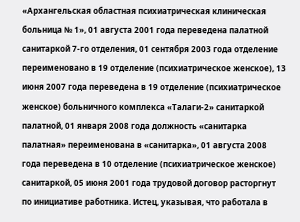«Архангельская областная психиатрическая клиническая больница № 1», 01 августа 2001 года переведена палатной санитаркой 7-го отделения, 01 сентября 2003 года отделение переименовано в 19 отделение (психиатрическое женское), 13 июня 2007 года переведена в 19 отделение (психиатрическое женское) больничного комплекса «Талаги-2» санитаркой палатной, 01 января 2008 года должность «санитарка палатная» переименована в «санитарка», 01 августа 2008 года переведена в 10 отделение (психиатрическое женское) санитаркой, 05 июня 2001 года трудовой договор расторгнут по инициативе работника. Истец, указывая, что работала в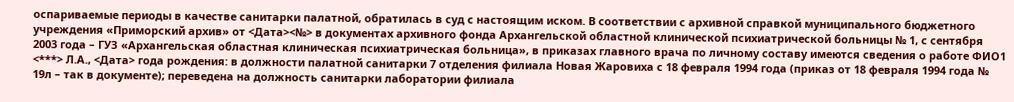оспариваемые периоды в качестве санитарки палатной, обратилась в суд с настоящим иском. В соответствии с архивной справкой муниципального бюджетного учреждения «Приморский архив» от <Дата><№> в документах архивного фонда Архангельской областной клинической психиатрической больницы № 1, с сентября 2003 года – ГУЗ «Архангельская областная клиническая психиатрическая больница», в приказах главного врача по личному составу имеются сведения о работе ФИО1 <***> Л.А., <Дата> года рождения: в должности палатной санитарки 7 отделения филиала Новая Жаровиха с 18 февраля 1994 года (приказ от 18 февраля 1994 года № 19л – так в документе); переведена на должность санитарки лаборатории филиала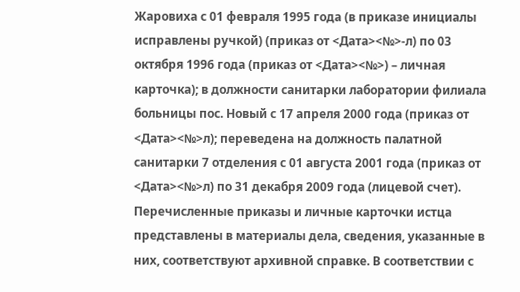Жаровиха с 01 февраля 1995 года (в приказе инициалы исправлены ручкой) (приказ от <Дата><№>-л) по 03 октября 1996 года (приказ от <Дата><№>) – личная карточка); в должности санитарки лаборатории филиала больницы пос. Новый с 17 апреля 2000 года (приказ от <Дата><№>л); переведена на должность палатной санитарки 7 отделения с 01 августа 2001 года (приказ от <Дата><№>л) по 31 декабря 2009 года (лицевой счет). Перечисленные приказы и личные карточки истца представлены в материалы дела, сведения, указанные в них, соответствуют архивной справке. В соответствии с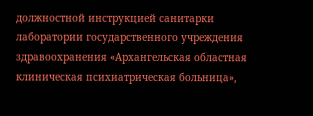должностной инструкцией санитарки лаборатории государственного учреждения здравоохранения «Архангельская областная клиническая психиатрическая больница»,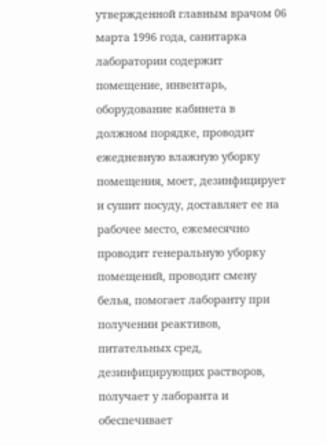утвержденной главным врачом 06 марта 1996 года, санитарка лаборатории содержит помещение, инвентарь, оборудование кабинета в должном порядке, проводит ежедневную влажную уборку помещения, моет, дезинфицирует и сушит посуду, доставляет ее на рабочее место, ежемесячно проводит генеральную уборку помещений, проводит смену белья, помогает лаборанту при получении реактивов, питательных сред, дезинфицирующих растворов, получает у лаборанта и обеспечивает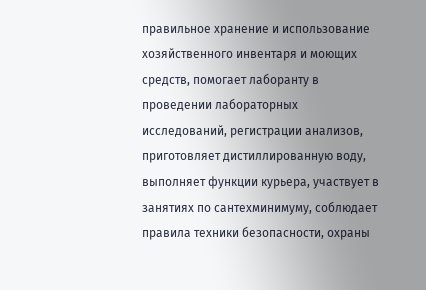правильное хранение и использование хозяйственного инвентаря и моющих средств, помогает лаборанту в проведении лабораторных исследований, регистрации анализов, приготовляет дистиллированную воду, выполняет функции курьера, участвует в занятиях по сантехминимуму, соблюдает правила техники безопасности, охраны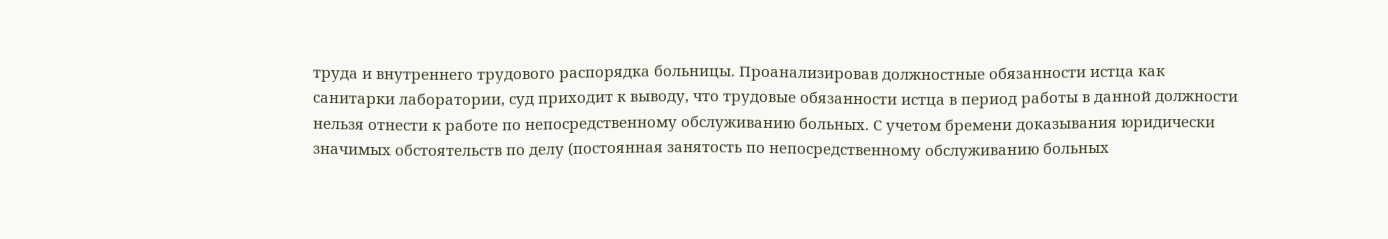труда и внутреннего трудового распорядка больницы. Проанализировав должностные обязанности истца как санитарки лаборатории, суд приходит к выводу, что трудовые обязанности истца в период работы в данной должности нельзя отнести к работе по непосредственному обслуживанию больных. С учетом бремени доказывания юридически значимых обстоятельств по делу (постоянная занятость по непосредственному обслуживанию больных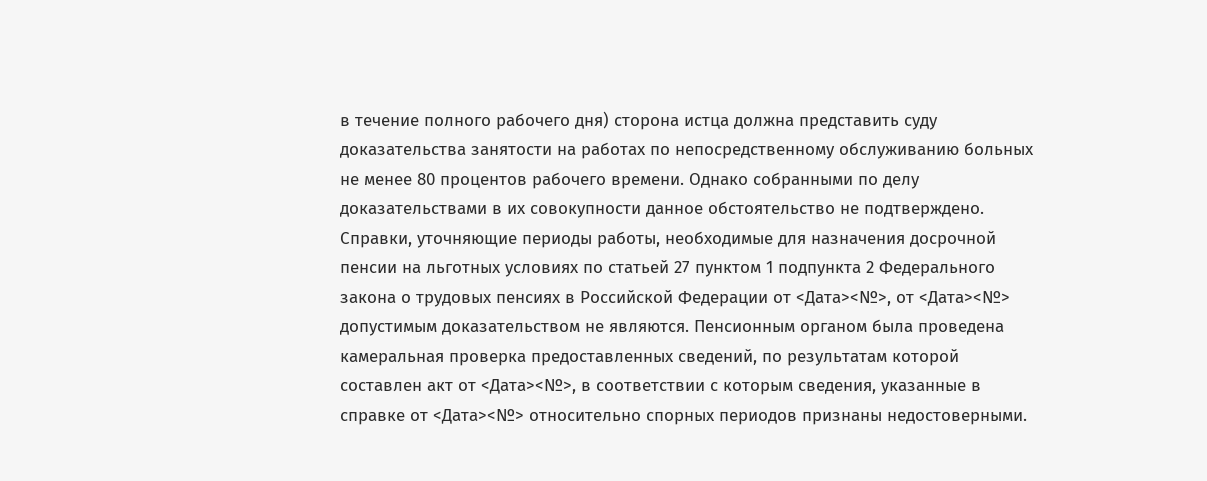в течение полного рабочего дня) сторона истца должна представить суду доказательства занятости на работах по непосредственному обслуживанию больных не менее 80 процентов рабочего времени. Однако собранными по делу доказательствами в их совокупности данное обстоятельство не подтверждено. Справки, уточняющие периоды работы, необходимые для назначения досрочной пенсии на льготных условиях по статьей 27 пунктом 1 подпункта 2 Федерального закона о трудовых пенсиях в Российской Федерации от <Дата><№>, от <Дата><№> допустимым доказательством не являются. Пенсионным органом была проведена камеральная проверка предоставленных сведений, по результатам которой составлен акт от <Дата><№>, в соответствии с которым сведения, указанные в справке от <Дата><№> относительно спорных периодов признаны недостоверными.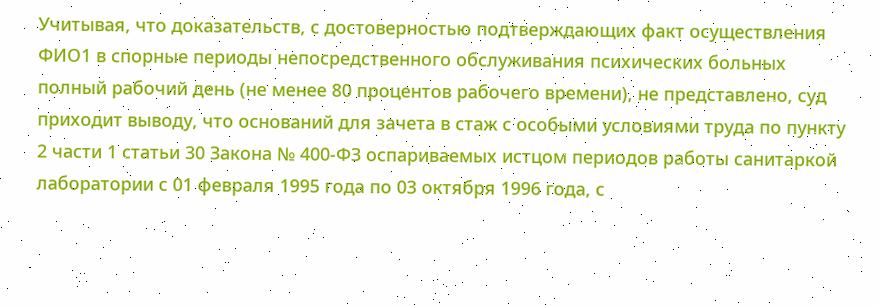Учитывая, что доказательств, с достоверностью подтверждающих факт осуществления ФИО1 в спорные периоды непосредственного обслуживания психических больных полный рабочий день (не менее 80 процентов рабочего времени), не представлено, суд приходит выводу, что оснований для зачета в стаж с особыми условиями труда по пункту 2 части 1 статьи 30 Закона № 400-ФЗ оспариваемых истцом периодов работы санитаркой лаборатории с 01 февраля 1995 года по 03 октября 1996 года, с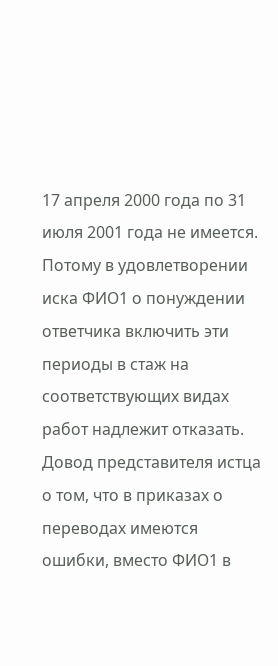17 апреля 2000 года по 31 июля 2001 года не имеется. Потому в удовлетворении иска ФИО1 о понуждении ответчика включить эти периоды в стаж на соответствующих видах работ надлежит отказать. Довод представителя истца о том, что в приказах о переводах имеются ошибки, вместо ФИО1 в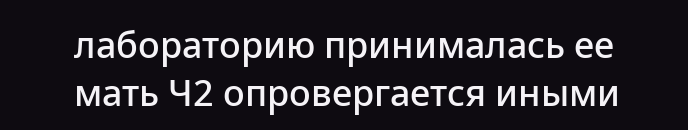лабораторию принималась ее мать Ч2 опровергается иными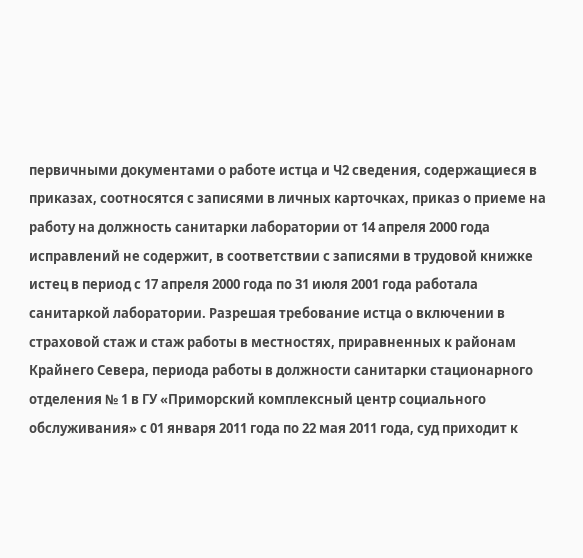первичными документами о работе истца и Ч2 сведения, содержащиеся в приказах, соотносятся с записями в личных карточках, приказ о приеме на работу на должность санитарки лаборатории от 14 апреля 2000 года исправлений не содержит, в соответствии с записями в трудовой книжке истец в период с 17 апреля 2000 года по 31 июля 2001 года работала санитаркой лаборатории. Разрешая требование истца о включении в страховой стаж и стаж работы в местностях, приравненных к районам Крайнего Севера, периода работы в должности санитарки стационарного отделения № 1 в ГУ «Приморский комплексный центр социального обслуживания» с 01 января 2011 года по 22 мая 2011 года, суд приходит к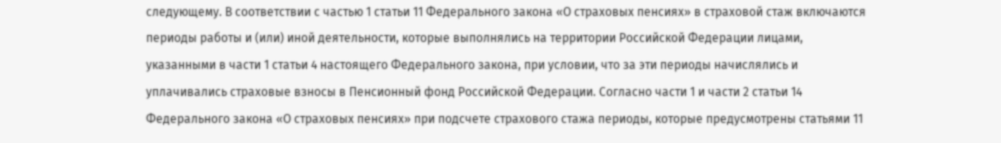следующему. В соответствии с частью 1 статьи 11 Федерального закона «О страховых пенсиях» в страховой стаж включаются периоды работы и (или) иной деятельности, которые выполнялись на территории Российской Федерации лицами, указанными в части 1 статьи 4 настоящего Федерального закона, при условии, что за эти периоды начислялись и уплачивались страховые взносы в Пенсионный фонд Российской Федерации. Согласно части 1 и части 2 статьи 14 Федерального закона «О страховых пенсиях» при подсчете страхового стажа периоды, которые предусмотрены статьями 11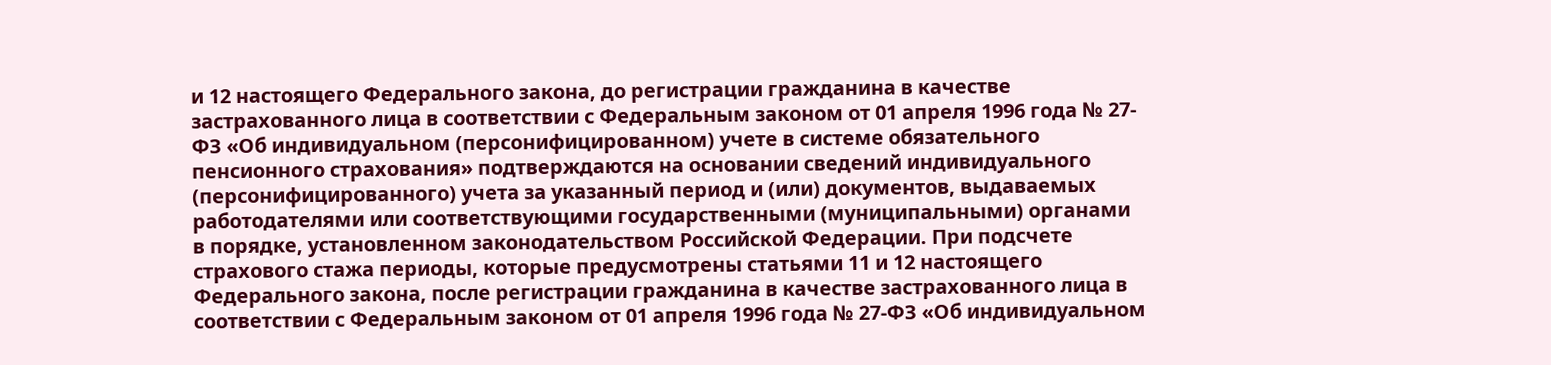и 12 настоящего Федерального закона, до регистрации гражданина в качестве застрахованного лица в соответствии с Федеральным законом от 01 апреля 1996 года № 27-ФЗ «Об индивидуальном (персонифицированном) учете в системе обязательного пенсионного страхования» подтверждаются на основании сведений индивидуального (персонифицированного) учета за указанный период и (или) документов, выдаваемых работодателями или соответствующими государственными (муниципальными) органами в порядке, установленном законодательством Российской Федерации. При подсчете страхового стажа периоды, которые предусмотрены статьями 11 и 12 настоящего Федерального закона, после регистрации гражданина в качестве застрахованного лица в соответствии с Федеральным законом от 01 апреля 1996 года № 27-ФЗ «Об индивидуальном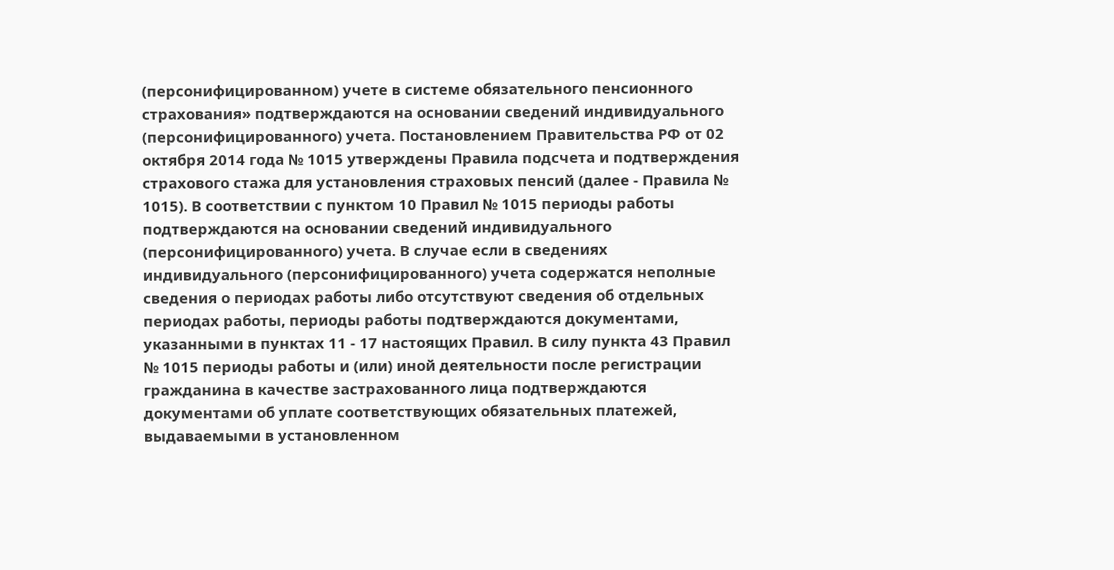(персонифицированном) учете в системе обязательного пенсионного страхования» подтверждаются на основании сведений индивидуального (персонифицированного) учета. Постановлением Правительства РФ от 02 октября 2014 года № 1015 утверждены Правила подсчета и подтверждения страхового стажа для установления страховых пенсий (далее - Правила № 1015). В соответствии с пунктом 10 Правил № 1015 периоды работы подтверждаются на основании сведений индивидуального (персонифицированного) учета. В случае если в сведениях индивидуального (персонифицированного) учета содержатся неполные сведения о периодах работы либо отсутствуют сведения об отдельных периодах работы, периоды работы подтверждаются документами, указанными в пунктах 11 - 17 настоящих Правил. В силу пункта 43 Правил № 1015 периоды работы и (или) иной деятельности после регистрации гражданина в качестве застрахованного лица подтверждаются документами об уплате соответствующих обязательных платежей, выдаваемыми в установленном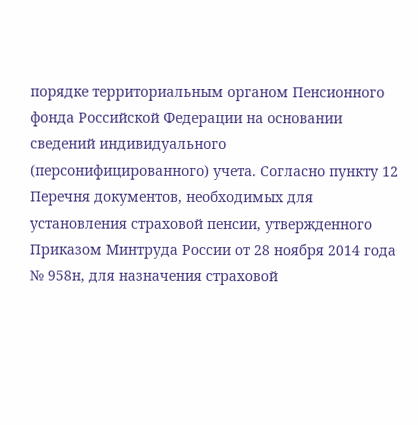порядке территориальным органом Пенсионного фонда Российской Федерации на основании сведений индивидуального (персонифицированного) учета. Согласно пункту 12 Перечня документов, необходимых для установления страховой пенсии, утвержденного Приказом Минтруда России от 28 ноября 2014 года № 958н, для назначения страховой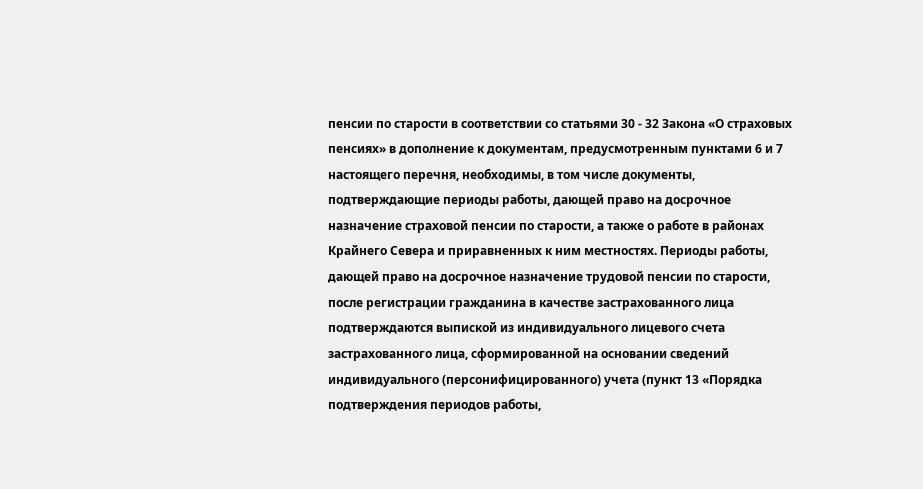пенсии по старости в соответствии со статьями 30 - 32 Закона «О страховых пенсиях» в дополнение к документам, предусмотренным пунктами 6 и 7 настоящего перечня, необходимы, в том числе документы, подтверждающие периоды работы, дающей право на досрочное назначение страховой пенсии по старости, а также о работе в районах Крайнего Севера и приравненных к ним местностях. Периоды работы, дающей право на досрочное назначение трудовой пенсии по старости, после регистрации гражданина в качестве застрахованного лица подтверждаются выпиской из индивидуального лицевого счета застрахованного лица, сформированной на основании сведений индивидуального (персонифицированного) учета (пункт 13 «Порядка подтверждения периодов работы,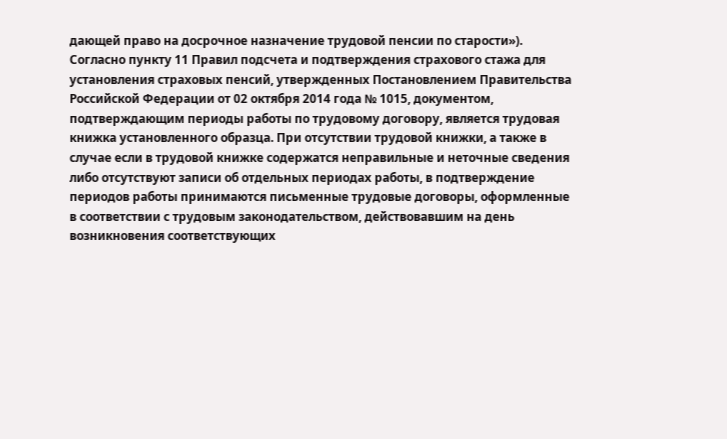дающей право на досрочное назначение трудовой пенсии по старости»). Согласно пункту 11 Правил подсчета и подтверждения страхового стажа для установления страховых пенсий, утвержденных Постановлением Правительства Российской Федерации от 02 октября 2014 года № 1015, документом, подтверждающим периоды работы по трудовому договору, является трудовая книжка установленного образца. При отсутствии трудовой книжки, а также в случае если в трудовой книжке содержатся неправильные и неточные сведения либо отсутствуют записи об отдельных периодах работы, в подтверждение периодов работы принимаются письменные трудовые договоры, оформленные в соответствии с трудовым законодательством, действовавшим на день возникновения соответствующих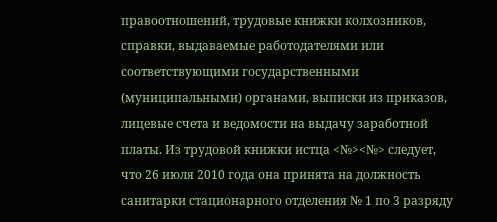правоотношений, трудовые книжки колхозников, справки, выдаваемые работодателями или соответствующими государственными (муниципальными) органами, выписки из приказов, лицевые счета и ведомости на выдачу заработной платы. Из трудовой книжки истца <№><№> следует, что 26 июля 2010 года она принята на должность санитарки стационарного отделения № 1 по 3 разряду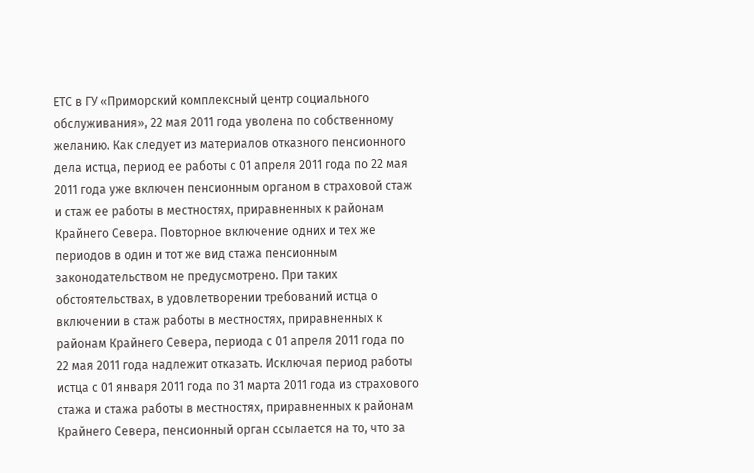ЕТС в ГУ «Приморский комплексный центр социального обслуживания», 22 мая 2011 года уволена по собственному желанию. Как следует из материалов отказного пенсионного дела истца, период ее работы с 01 апреля 2011 года по 22 мая 2011 года уже включен пенсионным органом в страховой стаж и стаж ее работы в местностях, приравненных к районам Крайнего Севера. Повторное включение одних и тех же периодов в один и тот же вид стажа пенсионным законодательством не предусмотрено. При таких обстоятельствах, в удовлетворении требований истца о включении в стаж работы в местностях, приравненных к районам Крайнего Севера, периода с 01 апреля 2011 года по 22 мая 2011 года надлежит отказать. Исключая период работы истца с 01 января 2011 года по 31 марта 2011 года из страхового стажа и стажа работы в местностях, приравненных к районам Крайнего Севера, пенсионный орган ссылается на то, что за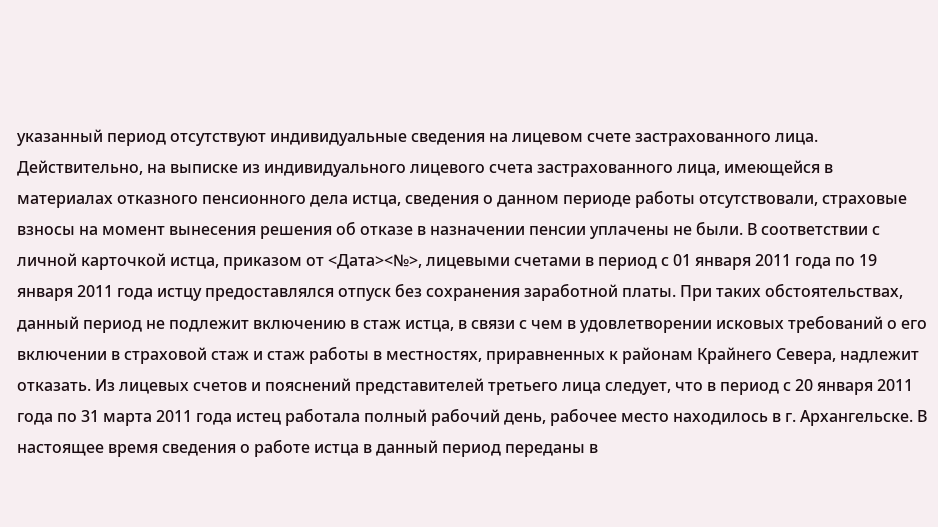указанный период отсутствуют индивидуальные сведения на лицевом счете застрахованного лица. Действительно, на выписке из индивидуального лицевого счета застрахованного лица, имеющейся в материалах отказного пенсионного дела истца, сведения о данном периоде работы отсутствовали, страховые взносы на момент вынесения решения об отказе в назначении пенсии уплачены не были. В соответствии с личной карточкой истца, приказом от <Дата><№>, лицевыми счетами в период с 01 января 2011 года по 19 января 2011 года истцу предоставлялся отпуск без сохранения заработной платы. При таких обстоятельствах, данный период не подлежит включению в стаж истца, в связи с чем в удовлетворении исковых требований о его включении в страховой стаж и стаж работы в местностях, приравненных к районам Крайнего Севера, надлежит отказать. Из лицевых счетов и пояснений представителей третьего лица следует, что в период с 20 января 2011 года по 31 марта 2011 года истец работала полный рабочий день, рабочее место находилось в г. Архангельске. В настоящее время сведения о работе истца в данный период переданы в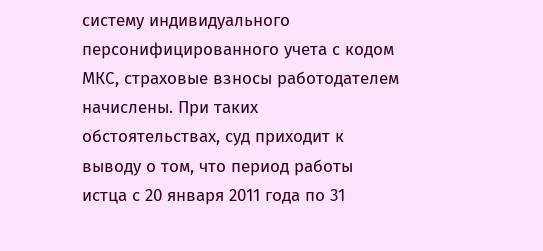систему индивидуального персонифицированного учета с кодом МКС, страховые взносы работодателем начислены. При таких обстоятельствах, суд приходит к выводу о том, что период работы истца с 20 января 2011 года по 31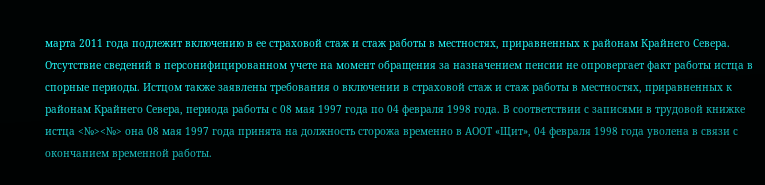марта 2011 года подлежит включению в ее страховой стаж и стаж работы в местностях, приравненных к районам Крайнего Севера. Отсутствие сведений в персонифицированном учете на момент обращения за назначением пенсии не опровергает факт работы истца в спорные периоды. Истцом также заявлены требования о включении в страховой стаж и стаж работы в местностях, приравненных к районам Крайнего Севера, периода работы с 08 мая 1997 года по 04 февраля 1998 года. В соответствии с записями в трудовой книжке истца <№><№> она 08 мая 1997 года принята на должность сторожа временно в АООТ «Щит», 04 февраля 1998 года уволена в связи с окончанием временной работы.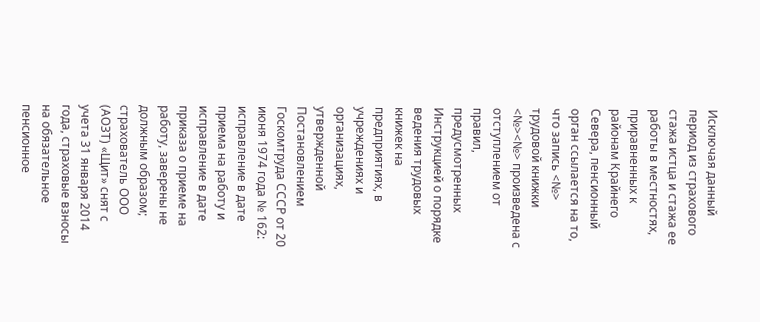Исключая данный период из страхового стажа истца и стажа ее работы в местностях, приравненных к районам Крайнего Севера, пенсионный орган ссылается на то, что запись <№> трудовой книжки <№><№> произведена с отступлением от правил, предусмотренных Инструкцией о порядке ведения трудовых книжек на предприятиях, в учреждениях и организациях, утвержденной Постановлением Госкомтруда СССР от 20 июня 1974 года № 162: исправление в дате приема на работу и исправление в дате приказа о приеме на работу, заверены не должным образом; страхователь ООО (АОЗТ) «Щит» снят с учета 31 января 2014 года, страховые взносы на обязательное пенсионное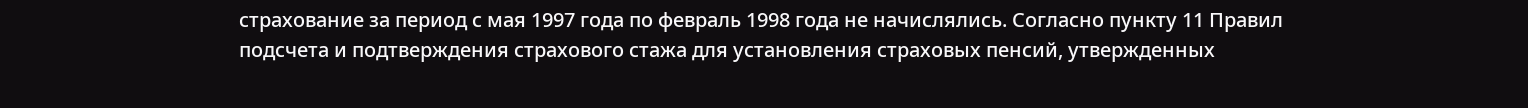страхование за период с мая 1997 года по февраль 1998 года не начислялись. Согласно пункту 11 Правил подсчета и подтверждения страхового стажа для установления страховых пенсий, утвержденных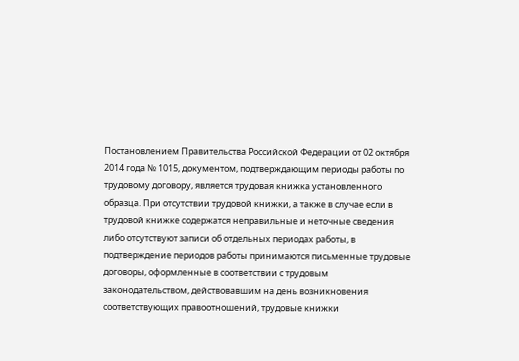Постановлением Правительства Российской Федерации от 02 октября 2014 года № 1015, документом, подтверждающим периоды работы по трудовому договору, является трудовая книжка установленного образца. При отсутствии трудовой книжки, а также в случае если в трудовой книжке содержатся неправильные и неточные сведения либо отсутствуют записи об отдельных периодах работы, в подтверждение периодов работы принимаются письменные трудовые договоры, оформленные в соответствии с трудовым законодательством, действовавшим на день возникновения соответствующих правоотношений, трудовые книжки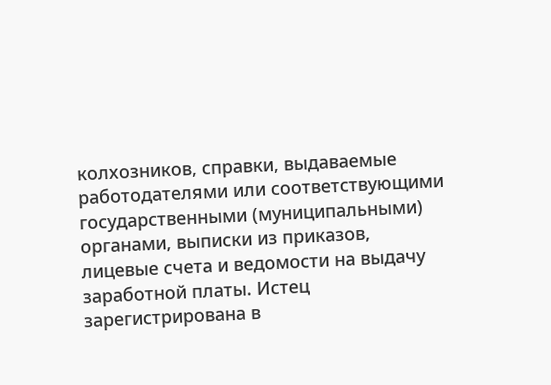колхозников, справки, выдаваемые работодателями или соответствующими государственными (муниципальными) органами, выписки из приказов, лицевые счета и ведомости на выдачу заработной платы. Истец зарегистрирована в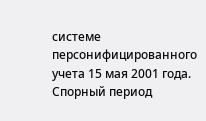системе персонифицированного учета 15 мая 2001 года. Спорный период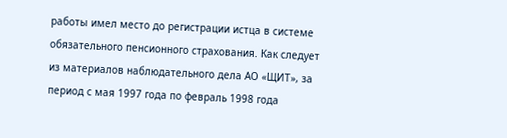работы имел место до регистрации истца в системе обязательного пенсионного страхования. Как следует из материалов наблюдательного дела АО «ЩИТ», за период с мая 1997 года по февраль 1998 года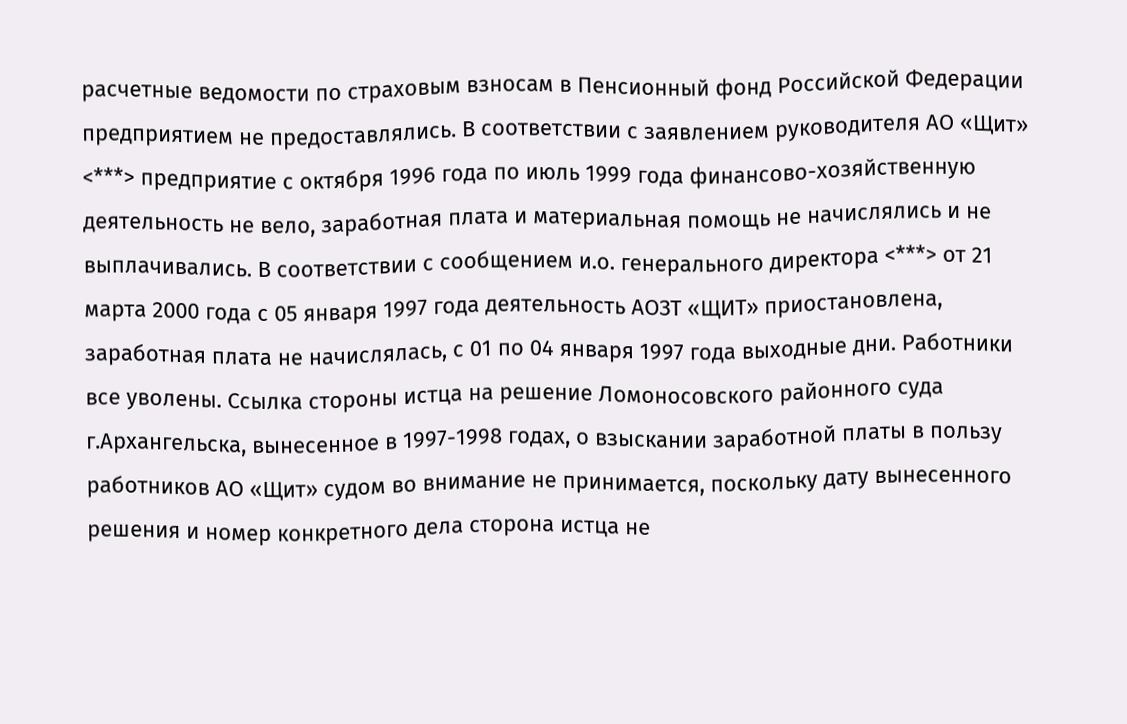расчетные ведомости по страховым взносам в Пенсионный фонд Российской Федерации предприятием не предоставлялись. В соответствии с заявлением руководителя АО «Щит» <***> предприятие с октября 1996 года по июль 1999 года финансово-хозяйственную деятельность не вело, заработная плата и материальная помощь не начислялись и не выплачивались. В соответствии с сообщением и.о. генерального директора <***> от 21 марта 2000 года с 05 января 1997 года деятельность АОЗТ «ЩИТ» приостановлена, заработная плата не начислялась, с 01 по 04 января 1997 года выходные дни. Работники все уволены. Ссылка стороны истца на решение Ломоносовского районного суда г.Архангельска, вынесенное в 1997-1998 годах, о взыскании заработной платы в пользу работников АО «Щит» судом во внимание не принимается, поскольку дату вынесенного решения и номер конкретного дела сторона истца не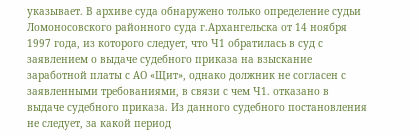указывает. В архиве суда обнаружено только определение судьи Ломоносовского районного суда г.Архангельска от 14 ноября 1997 года, из которого следует, что Ч1 обратилась в суд с заявлением о выдаче судебного приказа на взыскание заработной платы с АО «Щит», однако должник не согласен с заявленными требованиями, в связи с чем Ч1. отказано в выдаче судебного приказа. Из данного судебного постановления не следует, за какой период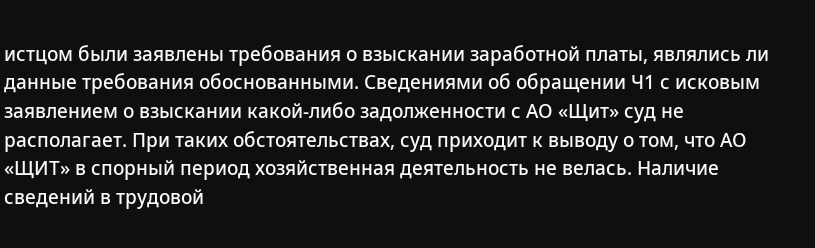истцом были заявлены требования о взыскании заработной платы, являлись ли данные требования обоснованными. Сведениями об обращении Ч1 с исковым заявлением о взыскании какой-либо задолженности с АО «Щит» суд не располагает. При таких обстоятельствах, суд приходит к выводу о том, что АО «ЩИТ» в спорный период хозяйственная деятельность не велась. Наличие сведений в трудовой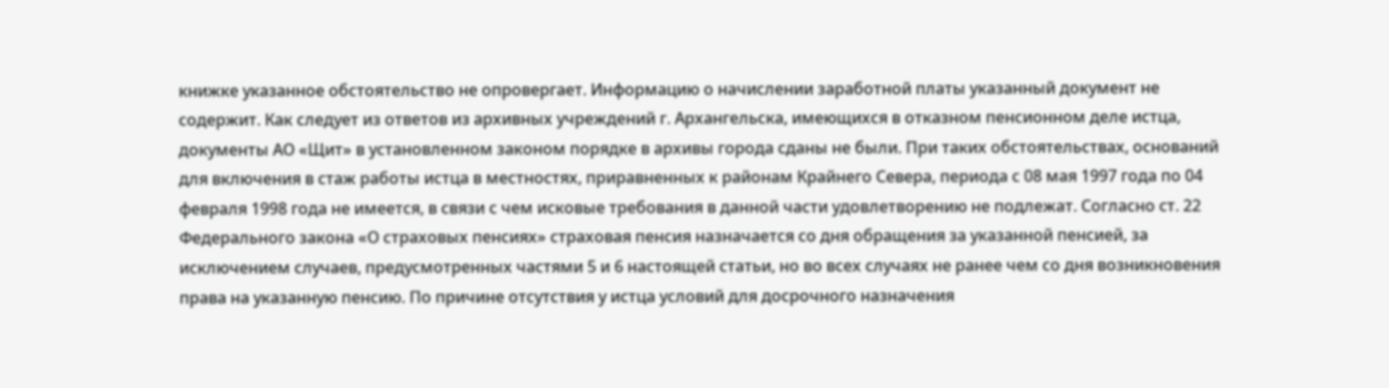книжке указанное обстоятельство не опровергает. Информацию о начислении заработной платы указанный документ не содержит. Как следует из ответов из архивных учреждений г. Архангельска, имеющихся в отказном пенсионном деле истца, документы АО «Щит» в установленном законом порядке в архивы города сданы не были. При таких обстоятельствах, оснований для включения в стаж работы истца в местностях, приравненных к районам Крайнего Севера, периода с 08 мая 1997 года по 04 февраля 1998 года не имеется, в связи с чем исковые требования в данной части удовлетворению не подлежат. Согласно ст. 22 Федерального закона «О страховых пенсиях» страховая пенсия назначается со дня обращения за указанной пенсией, за исключением случаев, предусмотренных частями 5 и 6 настоящей статьи, но во всех случаях не ранее чем со дня возникновения права на указанную пенсию. По причине отсутствия у истца условий для досрочного назначения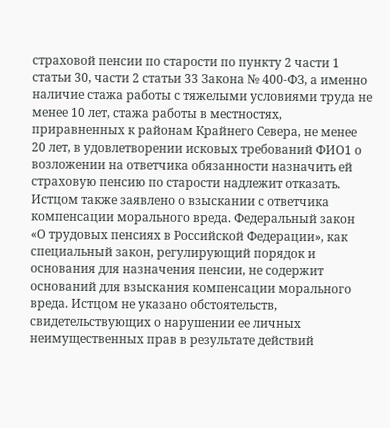страховой пенсии по старости по пункту 2 части 1 статьи 30, части 2 статьи 33 Закона № 400-ФЗ, а именно наличие стажа работы с тяжелыми условиями труда не менее 10 лет, стажа работы в местностях, приравненных к районам Крайнего Севера, не менее 20 лет, в удовлетворении исковых требований ФИО1 о возложении на ответчика обязанности назначить ей страховую пенсию по старости надлежит отказать. Истцом также заявлено о взыскании с ответчика компенсации морального вреда. Федеральный закон «О трудовых пенсиях в Российской Федерации», как специальный закон, регулирующий порядок и основания для назначения пенсии, не содержит оснований для взыскания компенсации морального вреда. Истцом не указано обстоятельств, свидетельствующих о нарушении ее личных неимущественных прав в результате действий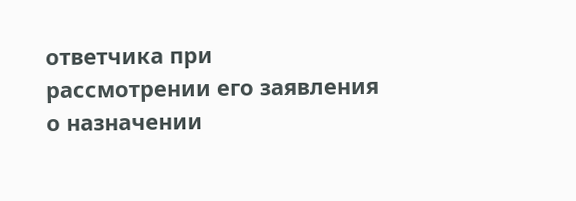ответчика при рассмотрении его заявления о назначении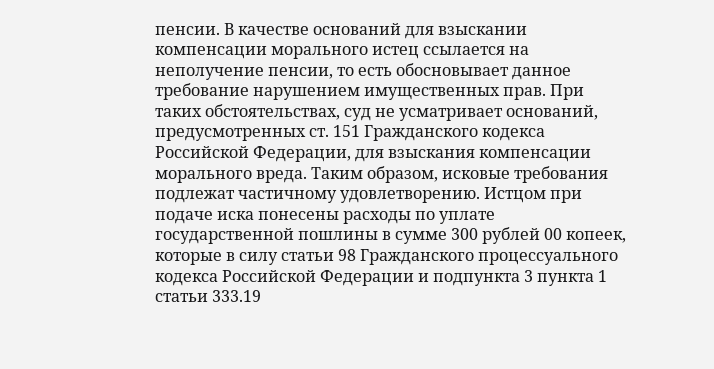пенсии. В качестве оснований для взыскании компенсации морального истец ссылается на неполучение пенсии, то есть обосновывает данное требование нарушением имущественных прав. При таких обстоятельствах, суд не усматривает оснований, предусмотренных ст. 151 Гражданского кодекса Российской Федерации, для взыскания компенсации морального вреда. Таким образом, исковые требования подлежат частичному удовлетворению. Истцом при подаче иска понесены расходы по уплате государственной пошлины в сумме 300 рублей 00 копеек, которые в силу статьи 98 Гражданского процессуального кодекса Российской Федерации и подпункта 3 пункта 1 статьи 333.19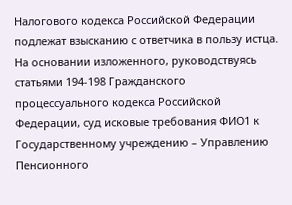Налогового кодекса Российской Федерации подлежат взысканию с ответчика в пользу истца. На основании изложенного, руководствуясь статьями 194-198 Гражданского процессуального кодекса Российской Федерации, суд исковые требования ФИО1 к Государственному учреждению – Управлению Пенсионного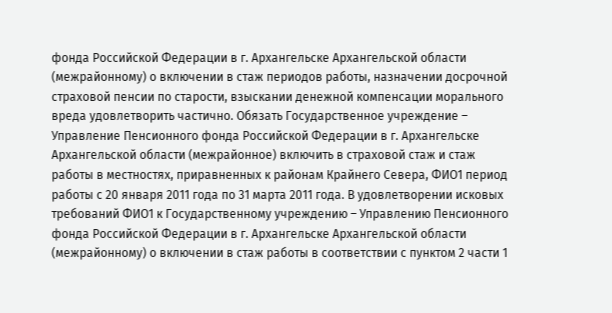фонда Российской Федерации в г. Архангельске Архангельской области (межрайонному) о включении в стаж периодов работы, назначении досрочной страховой пенсии по старости, взыскании денежной компенсации морального вреда удовлетворить частично. Обязать Государственное учреждение – Управление Пенсионного фонда Российской Федерации в г. Архангельске Архангельской области (межрайонное) включить в страховой стаж и стаж работы в местностях, приравненных к районам Крайнего Севера, ФИО1 период работы с 20 января 2011 года по 31 марта 2011 года. В удовлетворении исковых требований ФИО1 к Государственному учреждению – Управлению Пенсионного фонда Российской Федерации в г. Архангельске Архангельской области (межрайонному) о включении в стаж работы в соответствии с пунктом 2 части 1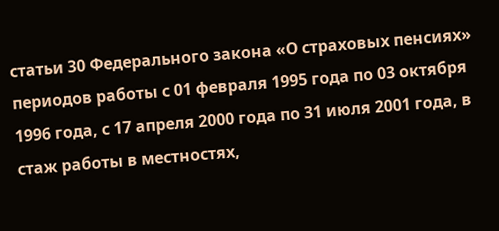статьи 30 Федерального закона «О страховых пенсиях» периодов работы с 01 февраля 1995 года по 03 октября 1996 года, с 17 апреля 2000 года по 31 июля 2001 года, в стаж работы в местностях,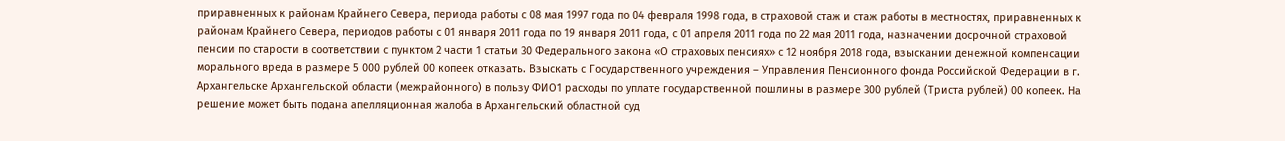приравненных к районам Крайнего Севера, периода работы с 08 мая 1997 года по 04 февраля 1998 года, в страховой стаж и стаж работы в местностях, приравненных к районам Крайнего Севера, периодов работы с 01 января 2011 года по 19 января 2011 года, с 01 апреля 2011 года по 22 мая 2011 года, назначении досрочной страховой пенсии по старости в соответствии с пунктом 2 части 1 статьи 30 Федерального закона «О страховых пенсиях» с 12 ноября 2018 года, взыскании денежной компенсации морального вреда в размере 5 000 рублей 00 копеек отказать. Взыскать с Государственного учреждения – Управления Пенсионного фонда Российской Федерации в г. Архангельске Архангельской области (межрайонного) в пользу ФИО1 расходы по уплате государственной пошлины в размере 300 рублей (Триста рублей) 00 копеек. На решение может быть подана апелляционная жалоба в Архангельский областной суд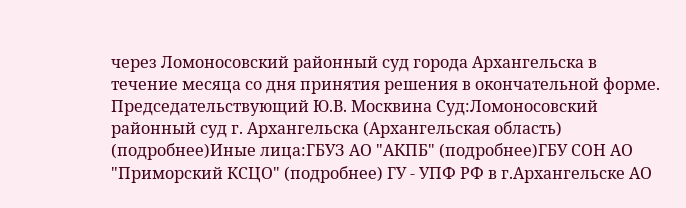через Ломоносовский районный суд города Архангельска в течение месяца со дня принятия решения в окончательной форме. Председательствующий Ю.В. Москвина Суд:Ломоносовский районный суд г. Архангельска (Архангельская область) (подробнее)Иные лица:ГБУЗ АО "АКПБ" (подробнее)ГБУ СОН АО "Приморский КСЦО" (подробнее) ГУ - УПФ РФ в г.Архангельске АО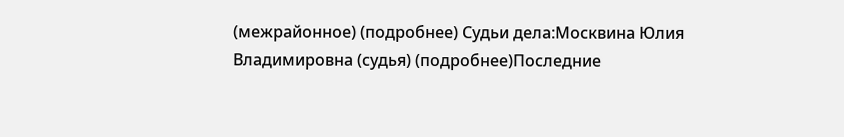(межрайонное) (подробнее) Судьи дела:Москвина Юлия Владимировна (судья) (подробнее)Последние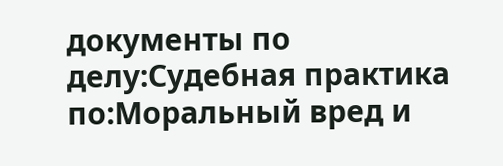документы по делу:Судебная практика по:Моральный вред и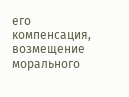его компенсация, возмещение морального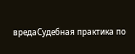вредаСудебная практика по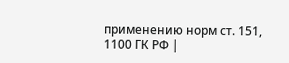применению норм ст. 151, 1100 ГК РФ |